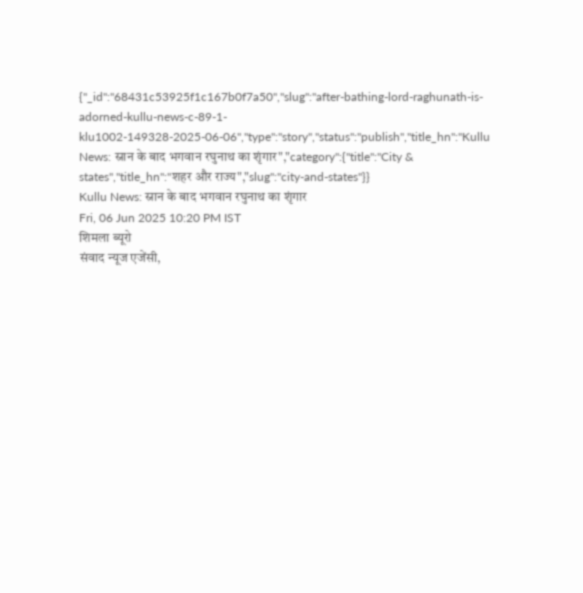{"_id":"68431c53925f1c167b0f7a50","slug":"after-bathing-lord-raghunath-is-adorned-kullu-news-c-89-1-klu1002-149328-2025-06-06","type":"story","status":"publish","title_hn":"Kullu News: स्नान के बाद भगवान रघुनाथ का शृंगार","category":{"title":"City & states","title_hn":"शहर और राज्य","slug":"city-and-states"}}
Kullu News: स्नान के बाद भगवान रघुनाथ का शृंगार
Fri, 06 Jun 2025 10:20 PM IST
शिमला ब्यूरो
संवाद न्यूज एजेंसी,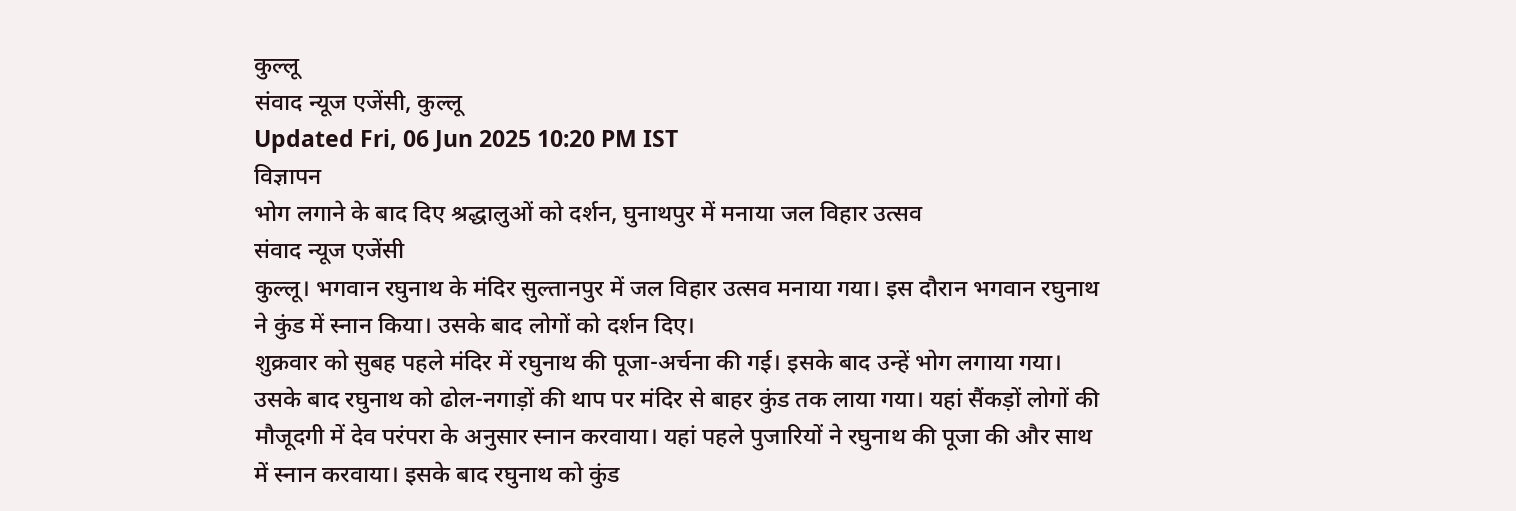कुल्लू
संवाद न्यूज एजेंसी, कुल्लू
Updated Fri, 06 Jun 2025 10:20 PM IST
विज्ञापन
भोग लगाने के बाद दिए श्रद्धालुओं को दर्शन, घुनाथपुर में मनाया जल विहार उत्सव
संवाद न्यूज एजेंसी
कुल्लू। भगवान रघुनाथ के मंदिर सुल्तानपुर में जल विहार उत्सव मनाया गया। इस दौरान भगवान रघुनाथ ने कुंड में स्नान किया। उसके बाद लोगों को दर्शन दिए।
शुक्रवार को सुबह पहले मंदिर में रघुनाथ की पूजा-अर्चना की गई। इसके बाद उन्हें भोग लगाया गया। उसके बाद रघुनाथ को ढोल-नगाड़ों की थाप पर मंदिर से बाहर कुंड तक लाया गया। यहां सैंकड़ों लोगों की मौजूदगी में देव परंपरा के अनुसार स्नान करवाया। यहां पहले पुजारियों ने रघुनाथ की पूजा की और साथ में स्नान करवाया। इसके बाद रघुनाथ को कुंड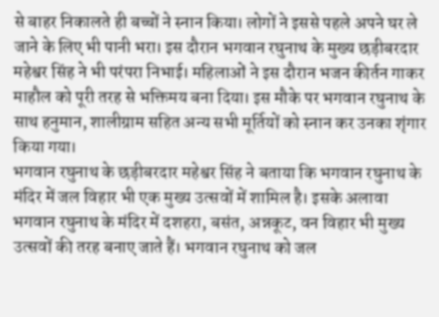से बाहर निकालते ही बच्चों ने स्नान किया। लोगों ने इससे पहले अपने घर ले जाने के लिए भी पानी भरा। इस दौरान भगवान रघुनाथ के मुख्य छड़ीबरदार महेश्वर सिंह ने भी परंपरा निभाई। महिलाओं ने इस दौरान भजन कीर्तन गाकर माहौल को पूरी तरह से भक्तिमय बना दिया। इस मौके पर भगवान रघुनाथ के साथ हनुमान, शालीग्राम सहित अन्य सभी मूर्तियों को स्नान कर उनका शृंगार किया गया।
भगवान रघुनाथ के छड़ीबरदार महेश्वर सिंह ने बताया कि भगवान रघुनाथ के मंदिर में जल विहार भी एक मुख्य उत्सवों में शामिल है। इसके अलावा भगवान रघुनाथ के मंदिर में दशहरा, बसंत, अन्नकूट, वन विहार भी मुख्य उत्सवों की तरह बनाए जाते हैं। भगवान रघुनाथ को जल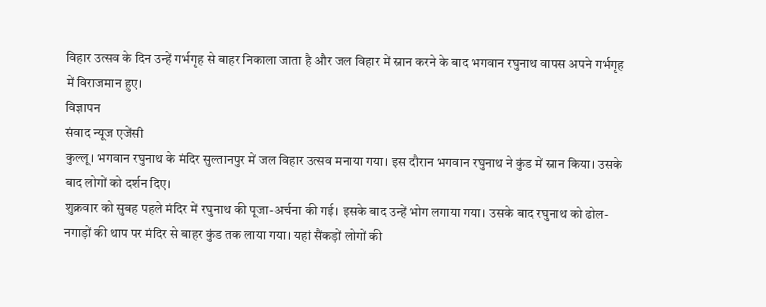विहार उत्सव के दिन उन्हें गर्भगृह से बाहर निकाला जाता है और जल विहार में स्नान करने के बाद भगवान रघुनाथ वापस अपने गर्भगृह में विराजमान हुए।
विज्ञापन
संवाद न्यूज एजेंसी
कुल्लू। भगवान रघुनाथ के मंदिर सुल्तानपुर में जल विहार उत्सव मनाया गया। इस दौरान भगवान रघुनाथ ने कुंड में स्नान किया। उसके बाद लोगों को दर्शन दिए।
शुक्रवार को सुबह पहले मंदिर में रघुनाथ की पूजा-अर्चना की गई। इसके बाद उन्हें भोग लगाया गया। उसके बाद रघुनाथ को ढोल-नगाड़ों की थाप पर मंदिर से बाहर कुंड तक लाया गया। यहां सैंकड़ों लोगों की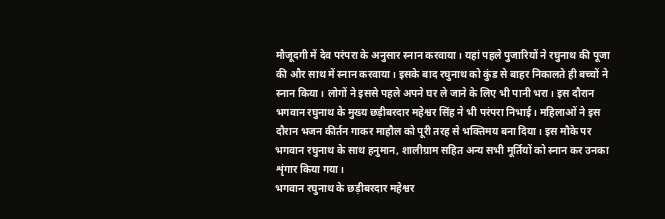मौजूदगी में देव परंपरा के अनुसार स्नान करवाया। यहां पहले पुजारियों ने रघुनाथ की पूजा की और साथ में स्नान करवाया। इसके बाद रघुनाथ को कुंड से बाहर निकालते ही बच्चों ने स्नान किया। लोगों ने इससे पहले अपने घर ले जाने के लिए भी पानी भरा। इस दौरान भगवान रघुनाथ के मुख्य छड़ीबरदार महेश्वर सिंह ने भी परंपरा निभाई। महिलाओं ने इस दौरान भजन कीर्तन गाकर माहौल को पूरी तरह से भक्तिमय बना दिया। इस मौके पर भगवान रघुनाथ के साथ हनुमान, शालीग्राम सहित अन्य सभी मूर्तियों को स्नान कर उनका शृंगार किया गया।
भगवान रघुनाथ के छड़ीबरदार महेश्वर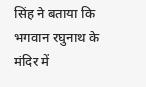सिंह ने बताया कि भगवान रघुनाथ के मंदिर में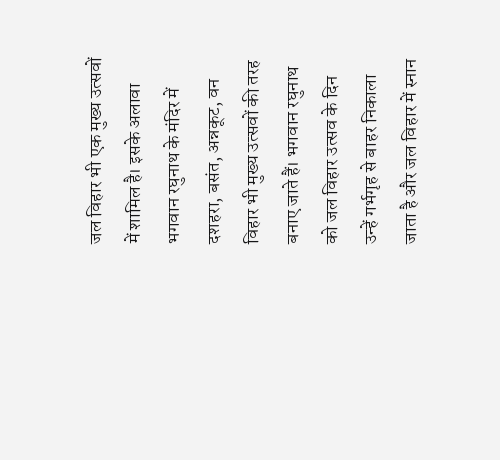जल विहार भी एक मुख्य उत्सवों में शामिल है। इसके अलावा भगवान रघुनाथ के मंदिर में दशहरा, बसंत, अन्नकूट, वन विहार भी मुख्य उत्सवों की तरह बनाए जाते हैं। भगवान रघुनाथ को जल विहार उत्सव के दिन उन्हें गर्भगृह से बाहर निकाला जाता है और जल विहार में स्नान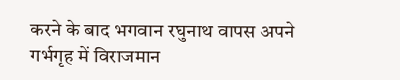करने के बाद भगवान रघुनाथ वापस अपने गर्भगृह में विराजमान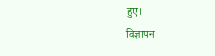हुए।
विज्ञापन